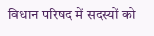विधान परिषद में सदस्यों को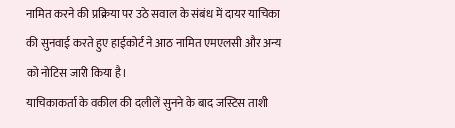नामित करने की प्रक्रिया पर उठे सवाल के संबंध में दायर याचिका की सुनवाई करते हुए हाईकोर्ट ने आठ नामित एमएलसी और अन्य को नोटिस जारी किया है।
याचिकाकर्ता के वकील की दलीलें सुनने के बाद जस्टिस ताशी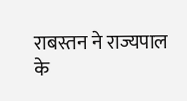राबस्तन ने राज्यपाल के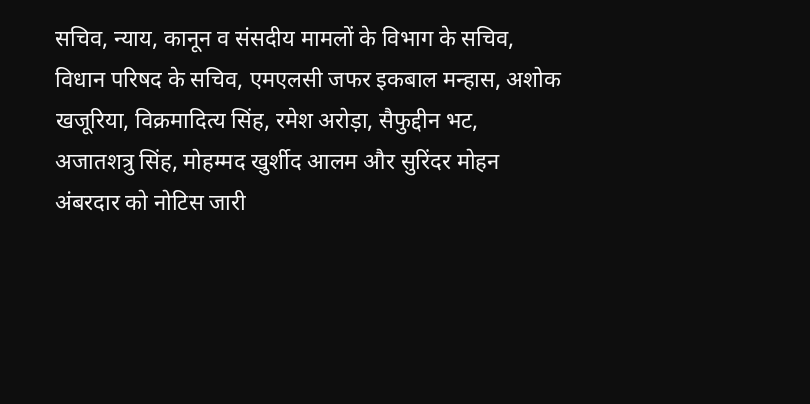सचिव, न्याय, कानून व संसदीय मामलों के विभाग के सचिव, विधान परिषद के सचिव, एमएलसी जफर इकबाल मन्हास, अशोक खजूरिया, विक्रमादित्य सिंह, रमेश अरोड़ा, सैफुद्दीन भट, अजातशत्रु सिंह, मोहम्मद खुर्शीद आलम और सुरिंदर मोहन अंबरदार को नोटिस जारी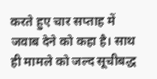करते हुए चार सप्ताह में जवाब देने को कहा है। साथ ही मामले को जल्द सूचीबद्ध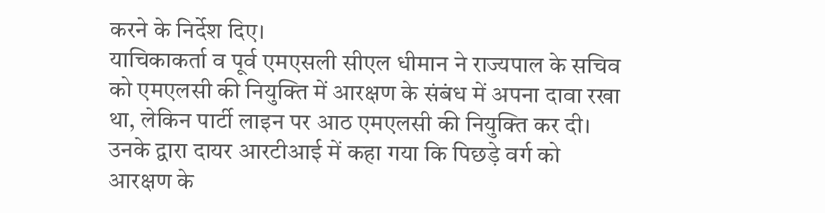करने के निर्देश दिए।
याचिकाकर्ता व पूर्व एमएसली सीएल धीमान ने राज्यपाल के सचिव को एमएलसी की नियुक्ति में आरक्षण के संबंध में अपना दावा रखा था, लेकिन पार्टी लाइन पर आठ एमएलसी की नियुक्ति कर दी।
उनके द्वारा दायर आरटीआई में कहा गया कि पिछड़े वर्ग को आरक्षण के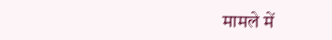मामले में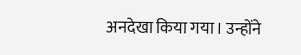अनदेखा किया गया। उन्होंने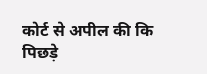कोर्ट से अपील की कि पिछड़े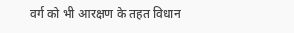वर्ग को भी आरक्षण के तहत विधान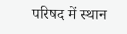परिषद में स्थान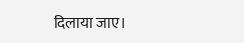दिलाया जाए।